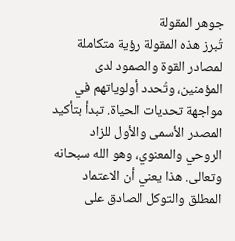جوهر المقولة
تُبرز هذه المقولة رؤية متكاملة لمصادر القوة والصمود لدى المؤمنين، وتُحدد أولوياتهم في مواجهة تحديات الحياة. تبدأ بتأكيد المصدر الأسمى والأول للزاد الروحي والمعنوي، وهو الله سبحانه وتعالى. هذا يعني أن الاعتماد المطلق والتوكل الصادق على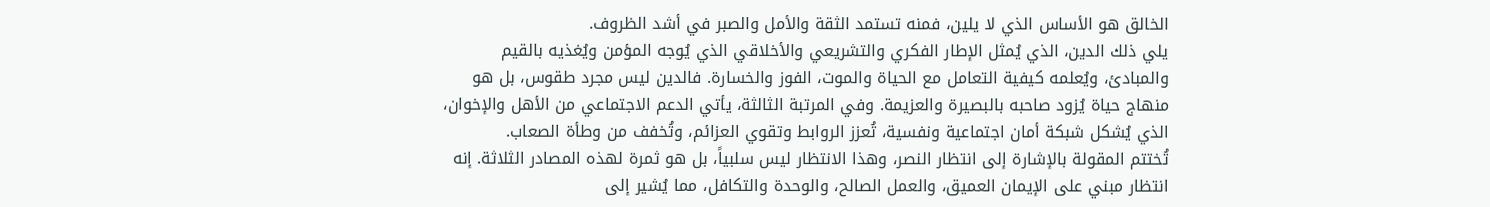الخالق هو الأساس الذي لا يلين، فمنه تستمد الثقة والأمل والصبر في أشد الظروف.
يلي ذلك الدين، الذي يُمثل الإطار الفكري والتشريعي والأخلاقي الذي يُوجه المؤمن ويُغذيه بالقيم والمبادئ، ويُعلمه كيفية التعامل مع الحياة والموت، الفوز والخسارة. فالدين ليس مجرد طقوس، بل هو منهاج حياة يُزود صاحبه بالبصيرة والعزيمة. وفي المرتبة الثالثة، يأتي الدعم الاجتماعي من الأهل والإخوان، الذي يُشكل شبكة أمان اجتماعية ونفسية، تُعزز الروابط وتقوي العزائم، وتُخفف من وطأة الصعاب.
تُختتم المقولة بالإشارة إلى انتظار النصر، وهذا الانتظار ليس سلبياً، بل هو ثمرة لهذه المصادر الثلاثة. إنه انتظار مبني على الإيمان العميق، والعمل الصالح، والوحدة والتكافل، مما يُشير إلى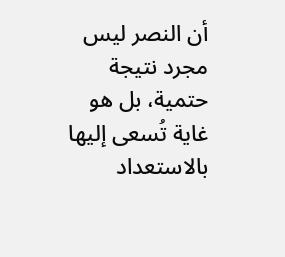أن النصر ليس مجرد نتيجة حتمية، بل هو غاية تُسعى إليها بالاستعداد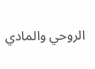الروحي والمادي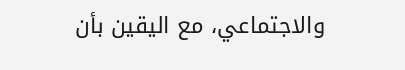والاجتماعي، مع اليقين بأن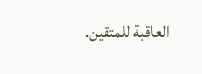العاقبة للمتقين.